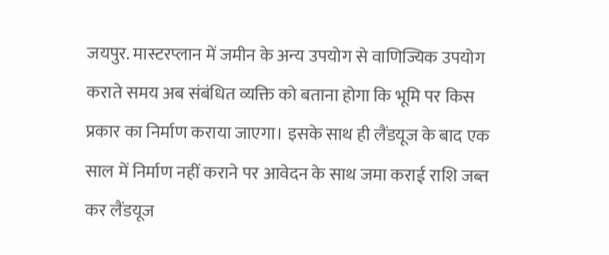जयपुर. मास्टरप्लान में जमीन के अन्य उपयोग से वाणिज्यिक उपयोग कराते समय अब संबंधित व्यक्ति को बताना होगा कि भूमि पर किस प्रकार का निर्माण कराया जाएगा। इसके साथ ही लैंडयूज के बाद एक साल में निर्माण नहीं कराने पर आवेदन के साथ जमा कराई राशि जब्त कर लैंडयूज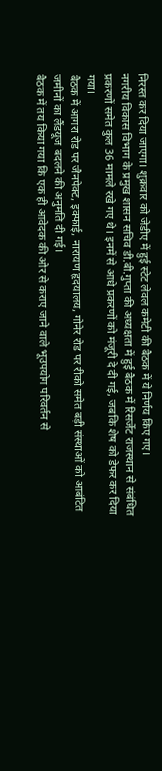निरस्त कर दिया जाएगा। शुक्रवार को जेडीए में हुई स्टेट लेवल कमेटी की बैठक में ये निर्णय किए गए।
नगरीय विकास विभाग के प्रमुख शासन सचिव डी.बी.गुप्ता की अध्यक्षता में हुई बैठक में रिसर्जेट राजस्थान से संबंधित प्रकरणों समेत कुल 36 मामले रखे गए थे। इनमें से आधे प्रकरणों को मंजूरी दे दी गई, जबकि शेष को डेफर कर दिया गया।
बैठक में आगरा रोड पर जैनपेक्ट, इक्फाई, नारायण हृदयालय, गोनेर रोड पर रीको समेत बड़ी संस्थाओं को आबंटित जमीनों का लैंडयूज बदलने की अनुमति दी गई।
बैठक में तय किया गया कि एक ही आवेदक की ओर से कराए जाने वाले भूउपयोग परिवर्तन से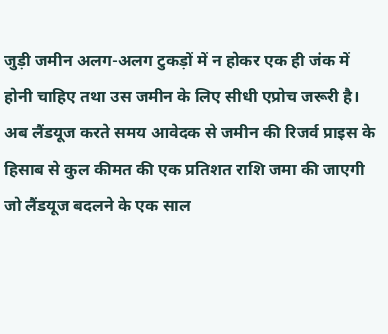जुड़ी जमीन अलग-अलग टुकड़ों में न होकर एक ही जंक में होनी चाहिए तथा उस जमीन के लिए सीधी एप्रोच जरूरी है।
अब लैंडयूज करते समय आवेदक से जमीन की रिजर्व प्राइस के हिसाब से कुल कीमत की एक प्रतिशत राशि जमा की जाएगी जो लैंडयूज बदलने के एक साल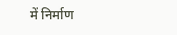में निर्माण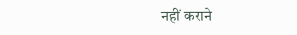नहीं कराने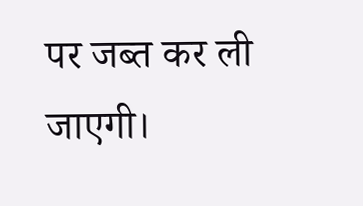पर जब्त कर ली जाएगी।